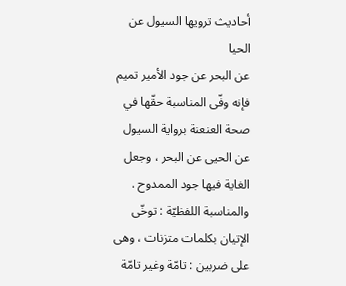أحاديث ترويها السيول عن الحيا
عن البحر عن جود الأمير تميم
فإنه وفّى المناسبة حقّها في صحة العنعنة برواية السيول عن الحيى عن البحر ، وجعل الغاية فيها جود الممدوح .
والمناسبة اللفظيّة : توخّى الإتيان بكلمات متزنات ، وهى على ضربين : تامّة وغير تامّة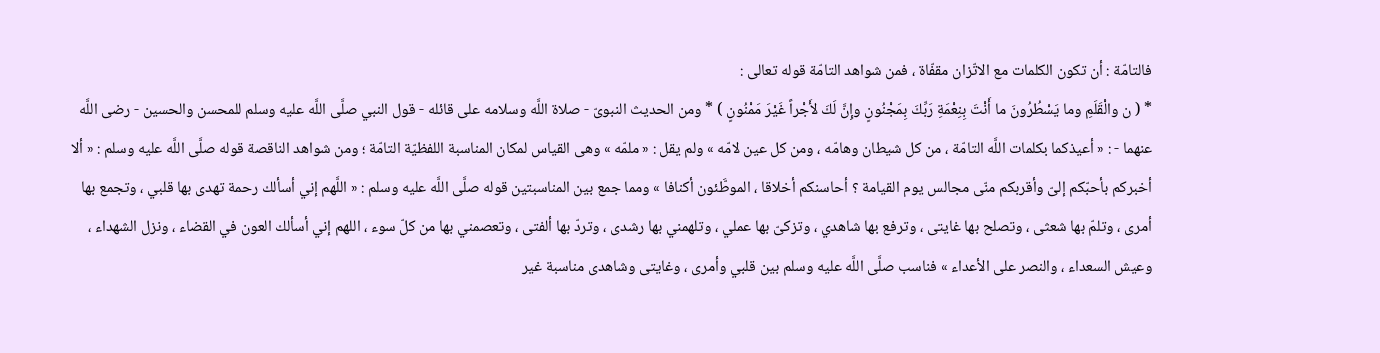فالتامّة : أن تكون الكلمات مع الاتّزان مقفّاة ، فمن شواهد التامّة قوله تعالى :
* ( ن والْقَلَمِ وما يَسْطُرُونَ ما أَنْتَ بِنِعْمَةِ رَبِّكَ بِمَجْنُونٍ وإِنَّ لَكَ لأَجْراً غَيْرَ مَمْنُونٍ ) * ومن الحديث النبوىّ - صلاة اللَّه وسلامه على قائله - قول النبي صلَّى اللَّه عليه وسلم للمحسن والحسين - رضى اللَّه عنهما - : « أعيذكما بكلمات اللَّه التامّة ، من كل شيطان وهامّه ، ومن كل عين لامّه » ولم يقل : « ملمّه » وهى القياس لمكان المناسبة اللفظيّة التامّة ؛ ومن شواهد الناقصة قوله صلَّى اللَّه عليه وسلم : « ألا أخبركم بأحبّكم إلىّ وأقربكم منّى مجالس يوم القيامة ؟ أحاسنكم أخلاقا ، الموطَّئون أكنافا » ومما جمع بين المناسبتين قوله صلَّى اللَّه عليه وسلم : « اللَّهم إني أسألك رحمة تهدى بها قلبي ، وتجمع بها أمرى ، وتلمّ بها شعثى ، وتصلح بها غايتى ، وترفع بها شاهدي ، وتزكىّ بها عملي ، وتلهمني بها رشدى ، وتردّ بها ألفتى ، وتعصمني بها من كلّ سوء ، اللهم إني أسألك العون في القضاء ، ونزل الشهداء ، وعيش السعداء ، والنصر على الأعداء » فناسب صلَّى اللَّه عليه وسلم بين قلبي وأمرى ، وغايتى وشاهدى مناسبة غير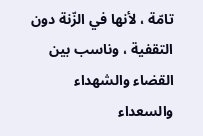تامّة ، لأنها في الزّنة دون التقفية ، وناسب بين القضاء والشهداء والسعداء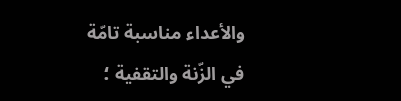والأعداء مناسبة تامّة في الزّنة والتقفية ؛